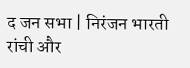द जन सभा | निरंजन भारती
रांची और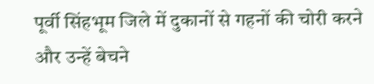पूर्वी सिंहभूम जिले में दुकानों से गहनों की चोरी करने और उन्हें बेचने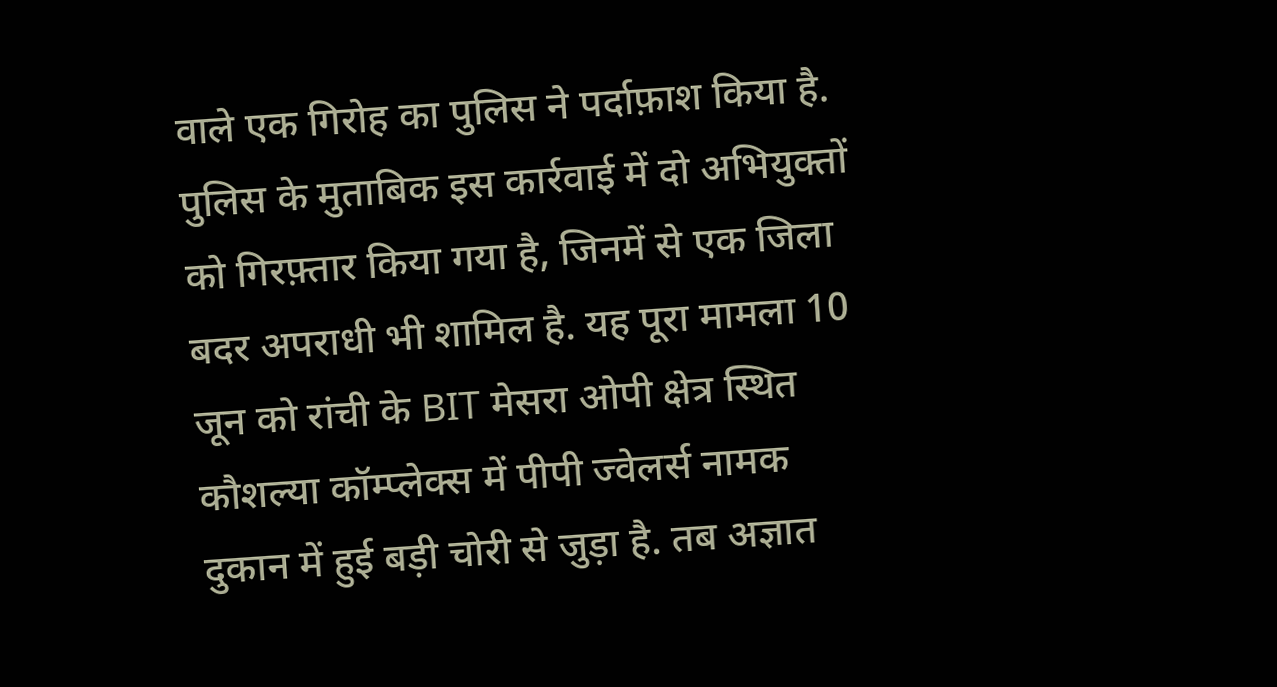वाले एक गिरोह का पुलिस ने पर्दाफ़ाश किया है. पुलिस के मुताबिक इस कार्रवाई में दो अभियुक्तों को गिरफ़्तार किया गया है, जिनमें से एक जिला बदर अपराधी भी शामिल है. यह पूरा मामला 10 जून को रांची के BIT मेसरा ओपी क्षेत्र स्थित कौशल्या कॉम्प्लेक्स में पीपी ज्वेलर्स नामक दुकान में हुई बड़ी चोरी से जुड़ा है. तब अज्ञात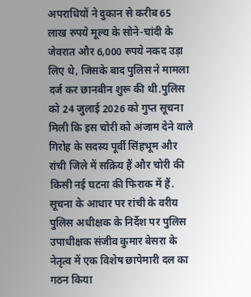अपराधियों ने दुकान से करीब 65 लाख रुपये मूल्य के सोने-चांदी के जेवरात और 6,000 रुपये नकद उड़ा लिए थे, जिसके बाद पुलिस ने मामला दर्ज कर छानबीन शुरू की थी.पुलिस को 24 जुलाई 2026 को गुप्त सूचना मिली कि इस चोरी को अंजाम देने वाले गिरोह के सदस्य पूर्वी सिंहभूम और रांची जिले में सक्रिय हैं और चोरी की किसी नई घटना की फिराक में हैं. सूचना के आधार पर रांची के वरीय पुलिस अधीक्षक के निर्देश पर पुलिस उपाधीक्षक संजीव कुमार बेसरा के नेतृत्व में एक विशेष छापेमारी दल का गठन किया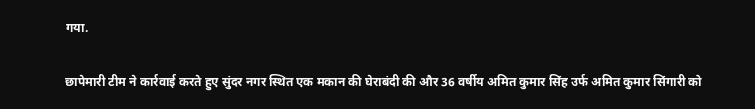गया.

छापेमारी टीम ने कार्रवाई करते हुए सुंदर नगर स्थित एक मकान की घेराबंदी की और 36 वर्षीय अमित कुमार सिंह उर्फ अमित कुमार सिंगारी को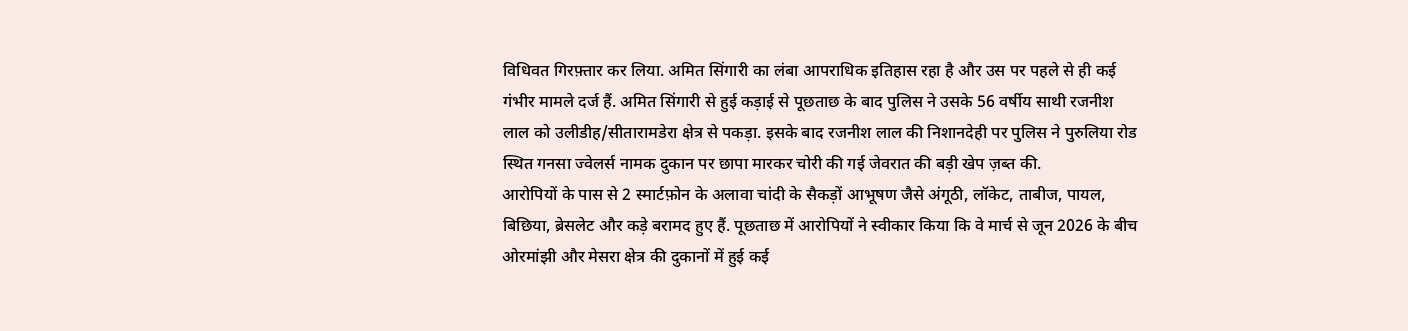विधिवत गिरफ़्तार कर लिया. अमित सिंगारी का लंबा आपराधिक इतिहास रहा है और उस पर पहले से ही कई गंभीर मामले दर्ज हैं. अमित सिंगारी से हुई कड़ाई से पूछताछ के बाद पुलिस ने उसके 56 वर्षीय साथी रजनीश लाल को उलीडीह/सीतारामडेरा क्षेत्र से पकड़ा. इसके बाद रजनीश लाल की निशानदेही पर पुलिस ने पुरुलिया रोड स्थित गनसा ज्वेलर्स नामक दुकान पर छापा मारकर चोरी की गई जेवरात की बड़ी खेप ज़ब्त की.
आरोपियों के पास से 2 स्मार्टफ़ोन के अलावा चांदी के सैकड़ों आभूषण जैसे अंगूठी, लॉकेट, ताबीज, पायल, बिछिया, ब्रेसलेट और कड़े बरामद हुए हैं. पूछताछ में आरोपियों ने स्वीकार किया कि वे मार्च से जून 2026 के बीच ओरमांझी और मेसरा क्षेत्र की दुकानों में हुई कई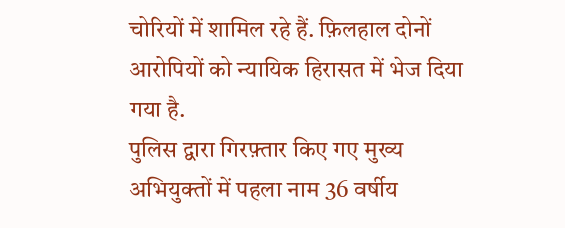चोरियों में शामिल रहे हैं. फ़िलहाल दोनों आरोपियों को न्यायिक हिरासत में भेज दिया गया है.
पुलिस द्वारा गिरफ़्तार किए गए मुख्य अभियुक्तों में पहला नाम 36 वर्षीय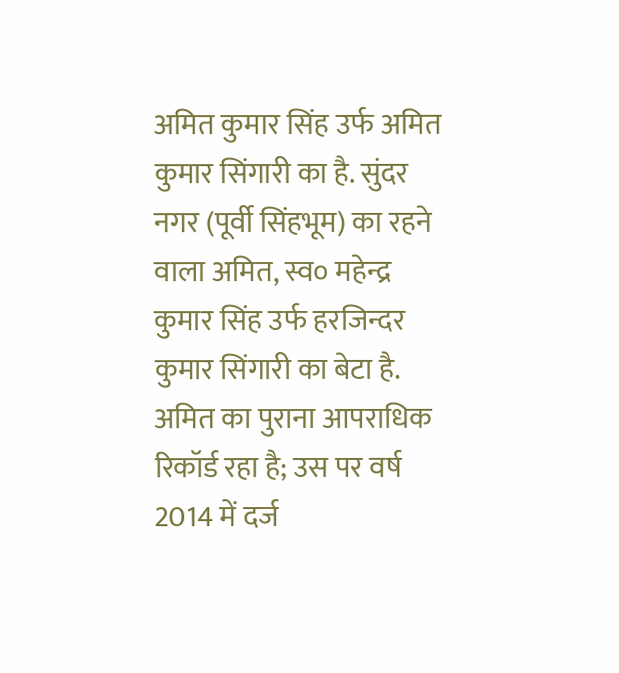अमित कुमार सिंह उर्फ अमित कुमार सिंगारी का है. सुंदर नगर (पूर्वी सिंहभूम) का रहने वाला अमित, स्व० महेन्द्र कुमार सिंह उर्फ हरजिन्दर कुमार सिंगारी का बेटा है. अमित का पुराना आपराधिक रिकॉर्ड रहा है; उस पर वर्ष 2014 में दर्ज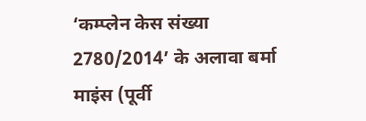‘कम्प्लेन केस संख्या 2780/2014’ के अलावा बर्मा माइंस (पूर्वी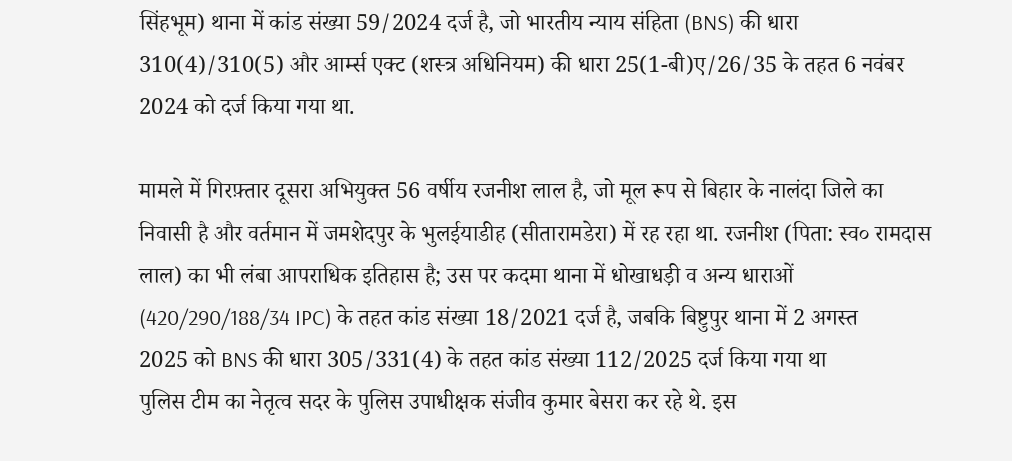सिंहभूम) थाना में कांड संख्या 59/2024 दर्ज है, जो भारतीय न्याय संहिता (BNS) की धारा 310(4)/310(5) और आर्म्स एक्ट (शस्त्र अधिनियम) की धारा 25(1-बी)ए/26/35 के तहत 6 नवंबर 2024 को दर्ज किया गया था.

मामले में गिरफ़्तार दूसरा अभियुक्त 56 वर्षीय रजनीश लाल है, जो मूल रूप से बिहार के नालंदा जिले का निवासी है और वर्तमान में जमशेदपुर के भुलईयाडीह (सीतारामडेरा) में रह रहा था. रजनीश (पिता: स्व० रामदास लाल) का भी लंबा आपराधिक इतिहास है; उस पर कदमा थाना में धोखाधड़ी व अन्य धाराओं (420/290/188/34 IPC) के तहत कांड संख्या 18/2021 दर्ज है, जबकि बिष्टुपुर थाना में 2 अगस्त 2025 को BNS की धारा 305/331(4) के तहत कांड संख्या 112/2025 दर्ज किया गया था
पुलिस टीम का नेतृत्व सदर के पुलिस उपाधीक्षक संजीव कुमार बेसरा कर रहे थे. इस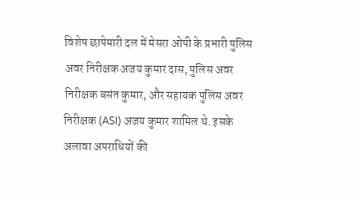विशेष छापेमारी दल में मेसरा ओपी के प्रभारी पुलिस अवर निरीक्षक अजय कुमार दास, पुलिस अवर निरीक्षक बसंत कुमार, और सहायक पुलिस अवर निरीक्षक (ASI) अजय कुमार शामिल थे. इसके अलावा अपराधियों की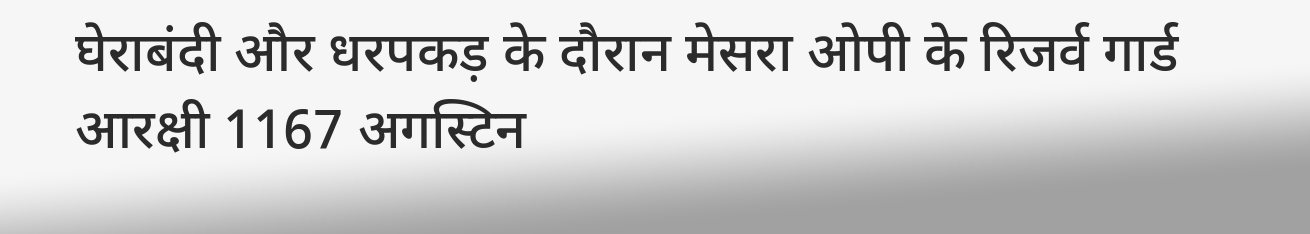घेराबंदी और धरपकड़ के दौरान मेसरा ओपी के रिजर्व गार्ड आरक्षी 1167 अगस्टिन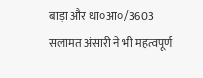बाड़ा और धा०आ०/3603 सलामत अंसारी ने भी महत्वपूर्ण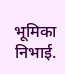भूमिका निभाई.